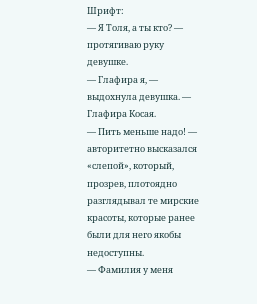Шрифт:
— Я Толя, а ты кто? — протягиваю руку девушке.
— Глафира я, — выдохнула девушка. — Глафира Косая.
— Пить меньше надо! — авторитетно высказался «слепой», который, прозрев, плотоядно разглядывал те мирские красоты, которые ранее были для него якобы недоступны.
— Фамилия у меня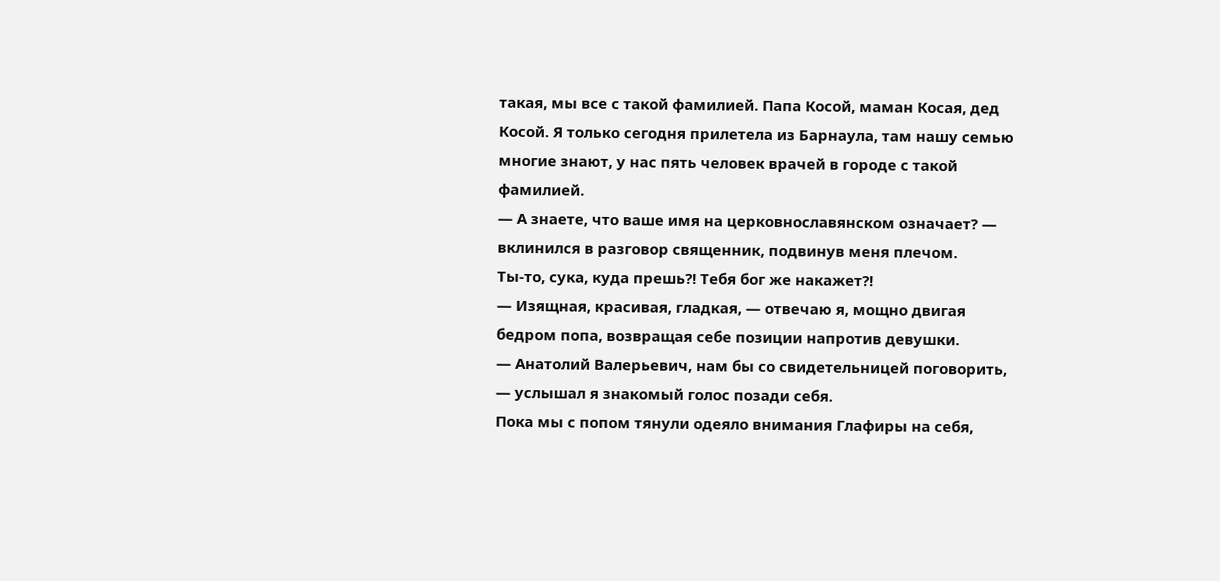такая, мы все с такой фамилией. Папа Косой, маман Косая, дед Косой. Я только сегодня прилетела из Барнаула, там нашу семью многие знают, у нас пять человек врачей в городе с такой фамилией.
— А знаете, что ваше имя на церковнославянском означает? — вклинился в разговор священник, подвинув меня плечом.
Ты-то, сука, куда прешь?! Тебя бог же накажет?!
— Изящная, красивая, гладкая, — отвечаю я, мощно двигая бедром попа, возвращая себе позиции напротив девушки.
— Анатолий Валерьевич, нам бы со свидетельницей поговорить, — услышал я знакомый голос позади себя.
Пока мы с попом тянули одеяло внимания Глафиры на себя,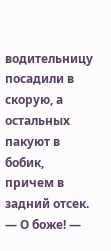водительницу посадили в скорую, а остальных пакуют в бобик, причем в задний отсек.
— О боже! —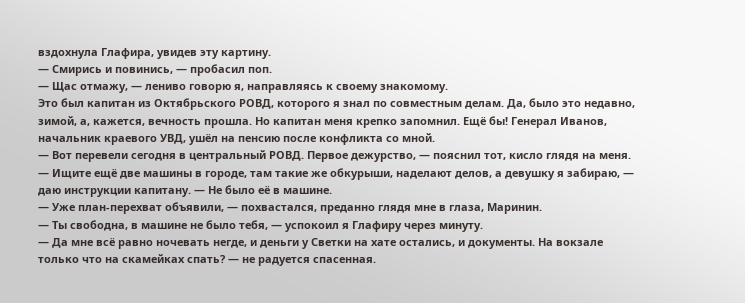вздохнула Глафира, увидев эту картину.
— Смирись и повинись, — пробасил поп.
— Щас отмажу, — лениво говорю я, направляясь к своему знакомому.
Это был капитан из Октябрьского РОВД, которого я знал по совместным делам. Да, было это недавно, зимой, а, кажется, вечность прошла. Но капитан меня крепко запомнил. Ещё бы! Генерал Иванов, начальник краевого УВД, ушёл на пенсию после конфликта со мной.
— Вот перевели сегодня в центральный РОВД. Первое дежурство, — пояснил тот, кисло глядя на меня.
— Ищите ещё две машины в городе, там такие же обкурыши, наделают делов, а девушку я забираю, — даю инструкции капитану. — Не было её в машине.
— Уже план-перехват объявили, — похвастался, преданно глядя мне в глаза, Маринин.
— Ты свободна, в машине не было тебя, — успокоил я Глафиру через минуту.
— Да мне всё равно ночевать негде, и деньги у Светки на хате остались, и документы. На вокзале только что на скамейках спать? — не радуется спасенная.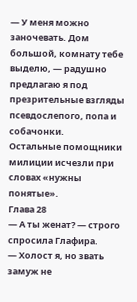— У меня можно заночевать. Дом большой, комнату тебе выделю, — радушно предлагаю я под презрительные взгляды псевдослепого, попа и собачонки.
Остальные помощники милиции исчезли при словах «нужны понятые».
Глава 28
— А ты женат? — строго спросила Глафира.
— Холост я, но звать замуж не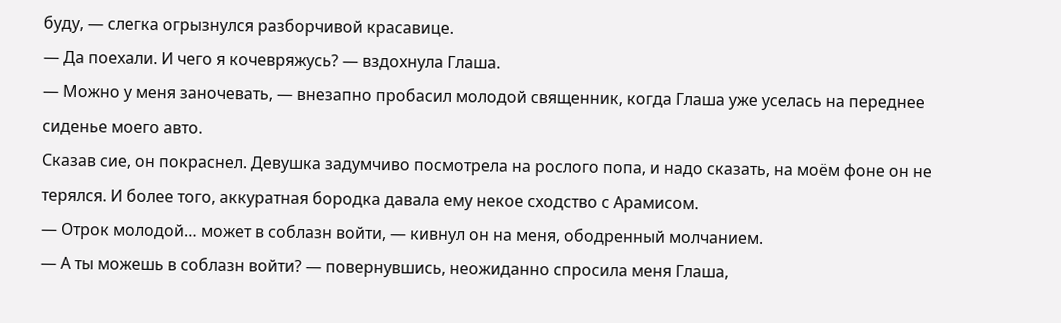буду, — слегка огрызнулся разборчивой красавице.
— Да поехали. И чего я кочевряжусь? — вздохнула Глаша.
— Можно у меня заночевать, — внезапно пробасил молодой священник, когда Глаша уже уселась на переднее сиденье моего авто.
Сказав сие, он покраснел. Девушка задумчиво посмотрела на рослого попа, и надо сказать, на моём фоне он не терялся. И более того, аккуратная бородка давала ему некое сходство с Арамисом.
— Отрок молодой… может в соблазн войти, — кивнул он на меня, ободренный молчанием.
— А ты можешь в соблазн войти? — повернувшись, неожиданно спросила меня Глаша,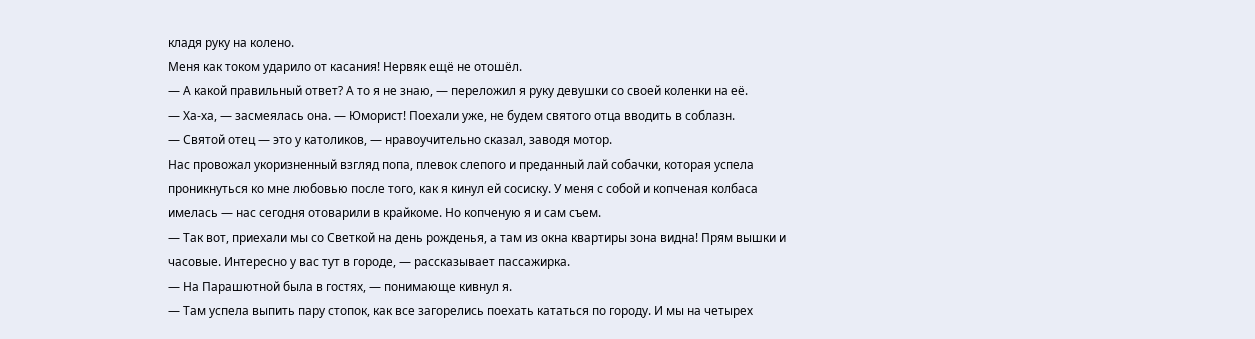кладя руку на колено.
Меня как током ударило от касания! Нервяк ещё не отошёл.
— А какой правильный ответ? А то я не знаю, — переложил я руку девушки со своей коленки на её.
— Ха-ха, — засмеялась она. — Юморист! Поехали уже, не будем святого отца вводить в соблазн.
— Святой отец — это у католиков, — нравоучительно сказал, заводя мотор.
Нас провожал укоризненный взгляд попа, плевок слепого и преданный лай собачки, которая успела проникнуться ко мне любовью после того, как я кинул ей сосиску. У меня с собой и копченая колбаса имелась — нас сегодня отоварили в крайкоме. Но копченую я и сам съем.
— Так вот, приехали мы со Светкой на день рожденья, а там из окна квартиры зона видна! Прям вышки и часовые. Интересно у вас тут в городе, — рассказывает пассажирка.
— На Парашютной была в гостях, — понимающе кивнул я.
— Там успела выпить пару стопок, как все загорелись поехать кататься по городу. И мы на четырех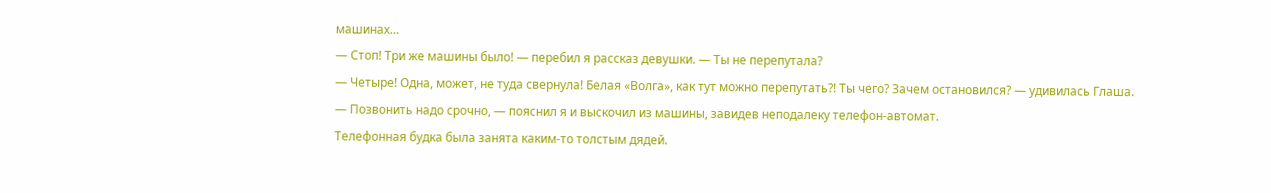машинах…
— Стоп! Три же машины было! — перебил я рассказ девушки. — Ты не перепутала?
— Четыре! Одна, может, не туда свернула! Белая «Волга», как тут можно перепутать?! Ты чего? Зачем остановился? — удивилась Глаша.
— Позвонить надо срочно, — пояснил я и выскочил из машины, завидев неподалеку телефон-автомат.
Телефонная будка была занята каким-то толстым дядей.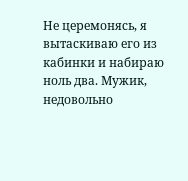Не церемонясь, я вытаскиваю его из кабинки и набираю ноль два. Мужик, недовольно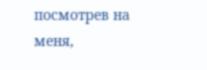посмотрев на меня,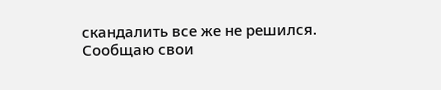скандалить все же не решился. Сообщаю свои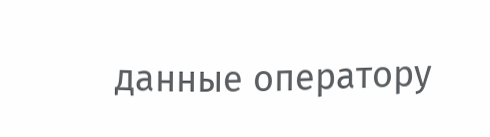данные оператору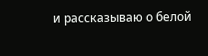и рассказываю о белой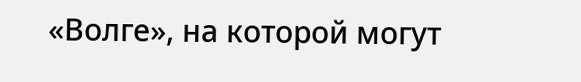«Волге», на которой могут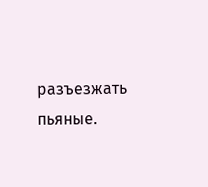разъезжать пьяные.